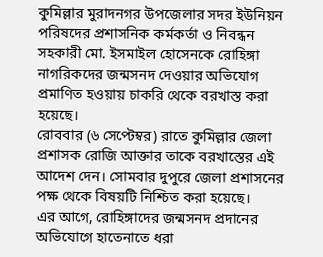কুমিল্লার মুরাদনগর উপজেলার সদর ইউনিয়ন পরিষদের প্রশাসনিক কর্মকর্তা ও নিবন্ধন সহকারী মো. ইসমাইল হোসেনকে রোহিঙ্গা নাগরিকদের জন্মসনদ দেওয়ার অভিযোগ প্রমাণিত হওয়ায় চাকরি থেকে বরখাস্ত করা হয়েছে।
রোববার (৬ সেপ্টেম্বর) রাতে কুমিল্লার জেলা প্রশাসক রোজি আক্তার তাকে বরখাস্তের এই আদেশ দেন। সোমবার দুপুরে জেলা প্রশাসনের পক্ষ থেকে বিষয়টি নিশ্চিত করা হয়েছে।
এর আগে, রোহিঙ্গাদের জন্মসনদ প্রদানের অভিযোগে হাতেনাতে ধরা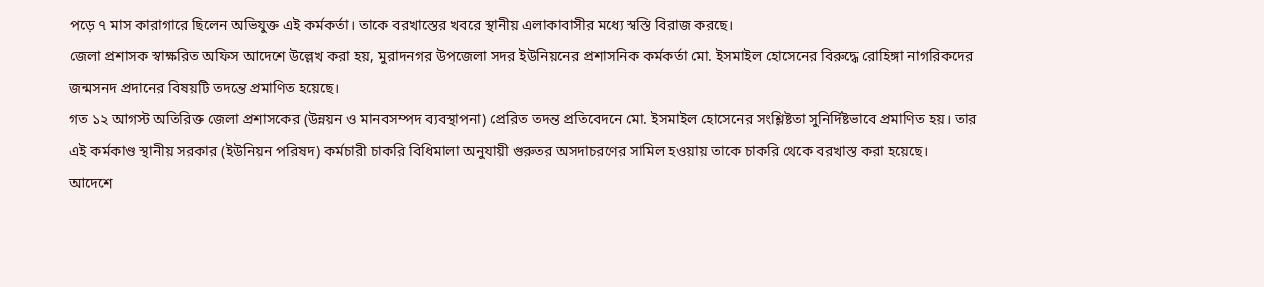পড়ে ৭ মাস কারাগারে ছিলেন অভিযুক্ত এই কর্মকর্তা। তাকে বরখাস্তের খবরে স্থানীয় এলাকাবাসীর মধ্যে স্বস্তি বিরাজ করছে।
জেলা প্রশাসক স্বাক্ষরিত অফিস আদেশে উল্লেখ করা হয়, মুরাদনগর উপজেলা সদর ইউনিয়নের প্রশাসনিক কর্মকর্তা মো. ইসমাইল হোসেনের বিরুদ্ধে রোহিঙ্গা নাগরিকদের জন্মসনদ প্রদানের বিষয়টি তদন্তে প্রমাণিত হয়েছে।
গত ১২ আগস্ট অতিরিক্ত জেলা প্রশাসকের (উন্নয়ন ও মানবসম্পদ ব্যবস্থাপনা) প্রেরিত তদন্ত প্রতিবেদনে মো. ইসমাইল হোসেনের সংশ্লিষ্টতা সুনির্দিষ্টভাবে প্রমাণিত হয়। তার এই কর্মকাণ্ড স্থানীয় সরকার (ইউনিয়ন পরিষদ) কর্মচারী চাকরি বিধিমালা অনুযায়ী গুরুতর অসদাচরণের সামিল হওয়ায় তাকে চাকরি থেকে বরখাস্ত করা হয়েছে।
আদেশে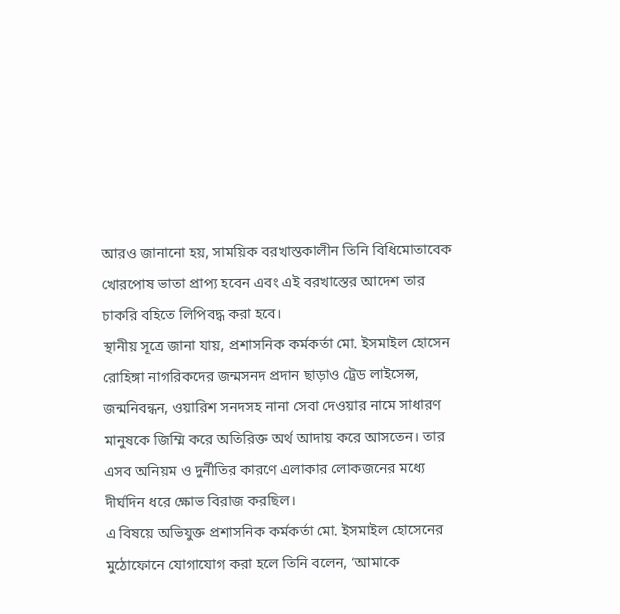আরও জানানো হয়, সাময়িক বরখাস্তকালীন তিনি বিধিমোতাবেক খোরপোষ ভাতা প্রাপ্য হবেন এবং এই বরখাস্তের আদেশ তার চাকরি বহিতে লিপিবদ্ধ করা হবে।
স্থানীয় সূত্রে জানা যায়, প্রশাসনিক কর্মকর্তা মো. ইসমাইল হোসেন রোহিঙ্গা নাগরিকদের জন্মসনদ প্রদান ছাড়াও ট্রেড লাইসেন্স, জন্মনিবন্ধন, ওয়ারিশ সনদসহ নানা সেবা দেওয়ার নামে সাধারণ মানুষকে জিম্মি করে অতিরিক্ত অর্থ আদায় করে আসতেন। তার এসব অনিয়ম ও দুর্নীতির কারণে এলাকার লোকজনের মধ্যে দীর্ঘদিন ধরে ক্ষোভ বিরাজ করছিল।
এ বিষয়ে অভিযুক্ত প্রশাসনিক কর্মকর্তা মো. ইসমাইল হোসেনের মুঠোফোনে যোগাযোগ করা হলে তিনি বলেন, ‘আমাকে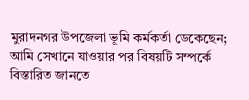মুরাদনগর উপজেলা ভূমি কর্মকর্তা ডেকেছেন; আমি সেখানে যাওয়ার পর বিষয়টি সম্পর্কে বিস্তারিত জানতে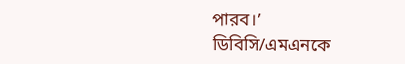পারব।’
ডিবিসি/এমএনকে